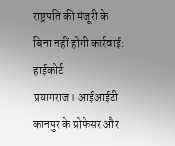राष्ट्रपति की मंजूरी के बिना नहीं होगी कार्रवाई: हाईकोर्ट
प्रयागराज। आईआईटी कानपुर के प्रोफेसर और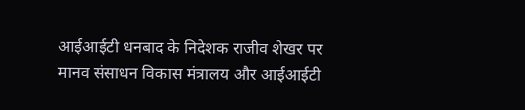आईआईटी धनबाद के निदेशक राजीव शेखर पर मानव संसाधन विकास मंत्रालय और आईआईटी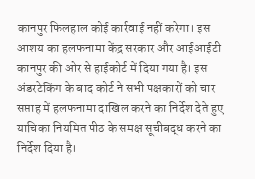कानपुर फिलहाल कोई कार्रवाई नहीं करेगा। इस आशय का हलफनामा केंद्र सरकार और आईआईटी कानपुर की ओर से हाईकोर्ट में दिया गया है। इस अंडरटेकिंग के बाद कोर्ट ने सभी पक्षकारों को चार सप्ताह में हलफनामा दाखिल करने का निर्देश देते हुए याचिका नियमित पीठ के समक्ष सूचीबद्ध करने का निर्देश दिया है।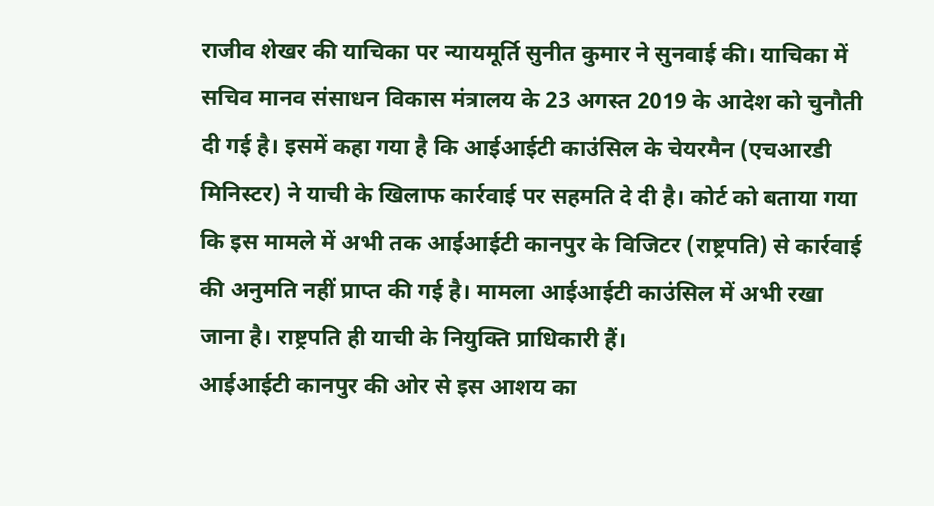राजीव शेखर की याचिका पर न्यायमूर्ति सुनीत कुमार ने सुनवाई की। याचिका में सचिव मानव संसाधन विकास मंत्रालय के 23 अगस्त 2019 के आदेश को चुनौती दी गई है। इसमें कहा गया है कि आईआईटी काउंसिल के चेयरमैन (एचआरडी मिनिस्टर) ने याची के खिलाफ कार्रवाई पर सहमति दे दी है। कोर्ट को बताया गया कि इस मामले में अभी तक आईआईटी कानपुर के विजिटर (राष्ट्रपति) से कार्रवाई की अनुमति नहीं प्राप्त की गई है। मामला आईआईटी काउंसिल में अभी रखा जाना है। राष्ट्रपति ही याची के नियुक्ति प्राधिकारी हैं।
आईआईटी कानपुर की ओर से इस आशय का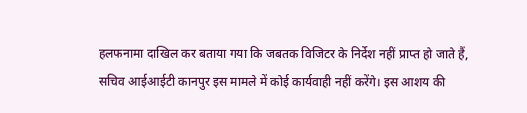हलफनामा दाखिल कर बताया गया कि जबतक विजिटर के निर्देश नहीं प्राप्त हो जाते हैं, सचिव आईआईटी कानपुर इस मामले में कोई कार्यवाही नहीं करेंगे। इस आशय की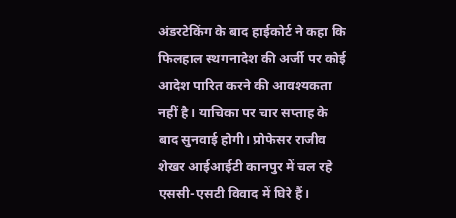अंडरटेकिंग के बाद हाईकोर्ट ने कहा कि फिलहाल स्थगनादेश की अर्जी पर कोई आदेश पारित करने की आवश्यकता नहीं है। याचिका पर चार सप्ताह के बाद सुनवाई होगी। प्रोफेसर राजीव शेखर आईआईटी कानपुर में चल रहे एससी-एसटी विवाद में घिरे हैं।